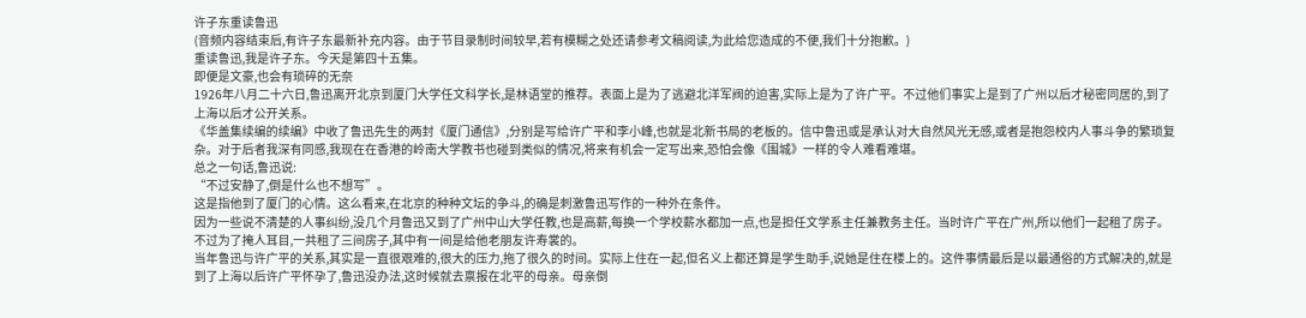许子东重读鲁迅
(音频内容结束后,有许子东最新补充内容。由于节目录制时间较早,若有模糊之处还请参考文稿阅读,为此给您造成的不便,我们十分抱歉。)
重读鲁迅,我是许子东。今天是第四十五集。
即便是文豪,也会有琐碎的无奈
1926年八月二十六日,鲁迅离开北京到厦门大学任文科学长,是林语堂的推荐。表面上是为了逃避北洋军阀的迫害,实际上是为了许广平。不过他们事实上是到了广州以后才秘密同居的,到了上海以后才公开关系。
《华盖集续编的续编》中收了鲁迅先生的两封《厦门通信》,分别是写给许广平和李小峰,也就是北新书局的老板的。信中鲁迅或是承认对大自然风光无感,或者是抱怨校内人事斗争的繁琐复杂。对于后者我深有同感,我现在在香港的岭南大学教书也碰到类似的情况,将来有机会一定写出来,恐怕会像《围城》一样的令人难看难堪。
总之一句话,鲁迅说:
“不过安静了,倒是什么也不想写”。
这是指他到了厦门的心情。这么看来,在北京的种种文坛的争斗,的确是刺激鲁迅写作的一种外在条件。
因为一些说不清楚的人事纠纷,没几个月鲁迅又到了广州中山大学任教,也是高薪,每换一个学校薪水都加一点,也是担任文学系主任兼教务主任。当时许广平在广州,所以他们一起租了房子。不过为了掩人耳目,一共租了三间房子,其中有一间是给他老朋友许寿裳的。
当年鲁迅与许广平的关系,其实是一直很艰难的,很大的压力,拖了很久的时间。实际上住在一起,但名义上都还算是学生助手,说她是住在楼上的。这件事情最后是以最通俗的方式解决的,就是到了上海以后许广平怀孕了,鲁迅没办法,这时候就去禀报在北平的母亲。母亲倒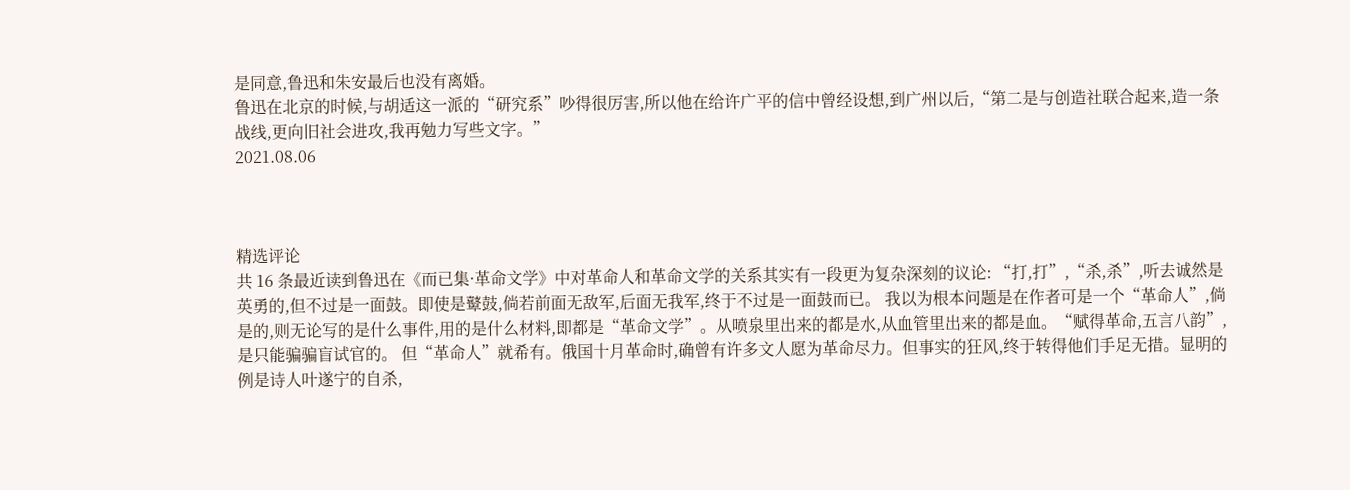是同意,鲁迅和朱安最后也没有离婚。
鲁迅在北京的时候,与胡适这一派的“研究系”吵得很厉害,所以他在给许广平的信中曾经设想,到广州以后,“第二是与创造社联合起来,造一条战线,更向旧社会进攻,我再勉力写些文字。”
2021.08.06



精选评论
共 16 条最近读到鲁迅在《而已集·革命文学》中对革命人和革命文学的关系其实有一段更为复杂深刻的议论: “打,打”,“杀,杀”,听去诚然是英勇的,但不过是一面鼓。即使是鼙鼓,倘若前面无敌军,后面无我军,终于不过是一面鼓而已。 我以为根本问题是在作者可是一个“革命人”,倘是的,则无论写的是什么事件,用的是什么材料,即都是“革命文学”。从喷泉里出来的都是水,从血管里出来的都是血。“赋得革命,五言八韵”,是只能骗骗盲试官的。 但“革命人”就希有。俄国十月革命时,确曾有许多文人愿为革命尽力。但事实的狂风,终于转得他们手足无措。显明的例是诗人叶遂宁的自杀,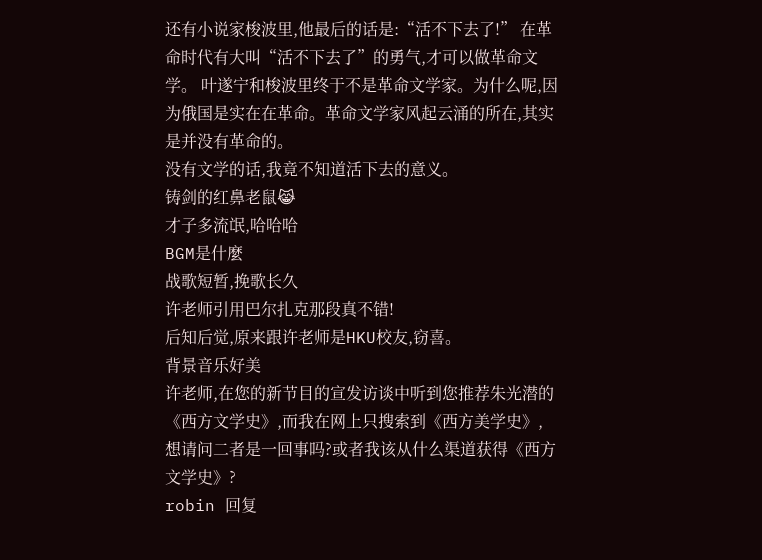还有小说家梭波里,他最后的话是:“活不下去了!” 在革命时代有大叫“活不下去了”的勇气,才可以做革命文学。 叶遂宁和梭波里终于不是革命文学家。为什么呢,因为俄国是实在在革命。革命文学家风起云涌的所在,其实是并没有革命的。
没有文学的话,我竟不知道活下去的意义。
铸剑的红鼻老鼠😹
才子多流氓,哈哈哈
BGM是什麼
战歌短暂,挽歌长久
许老师引用巴尔扎克那段真不错!
后知后觉,原来跟许老师是HKU校友,窃喜。
背景音乐好美
许老师,在您的新节目的宣发访谈中听到您推荐朱光潜的《西方文学史》,而我在网上只搜索到《西方美学史》,想请问二者是一回事吗?或者我该从什么渠道获得《西方文学史》?
robin 回复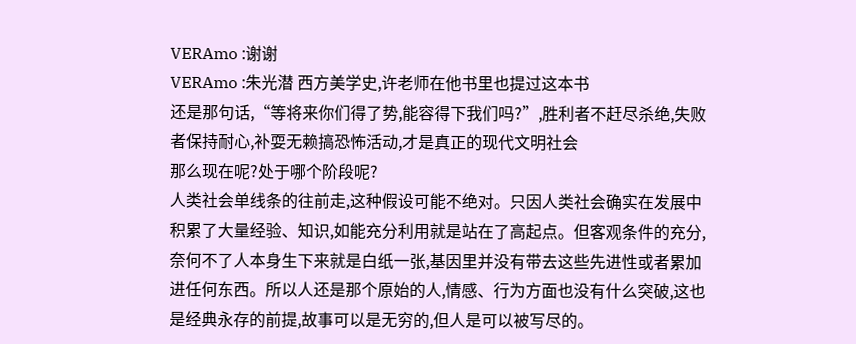VERAmo :谢谢
VERAmo :朱光潜 西方美学史,许老师在他书里也提过这本书
还是那句话,“等将来你们得了势,能容得下我们吗?”,胜利者不赶尽杀绝,失败者保持耐心,补耍无赖搞恐怖活动,才是真正的现代文明社会
那么现在呢?处于哪个阶段呢?
人类社会单线条的往前走,这种假设可能不绝对。只因人类社会确实在发展中积累了大量经验、知识,如能充分利用就是站在了高起点。但客观条件的充分,奈何不了人本身生下来就是白纸一张,基因里并没有带去这些先进性或者累加进任何东西。所以人还是那个原始的人,情感、行为方面也没有什么突破,这也是经典永存的前提,故事可以是无穷的,但人是可以被写尽的。